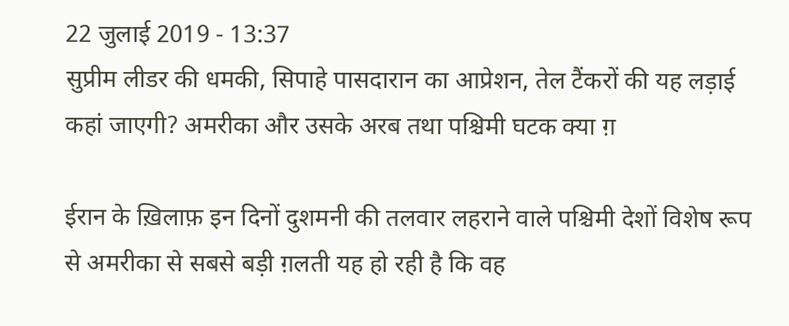22 जुलाई 2019 - 13:37
सुप्रीम लीडर की धमकी, सिपाहे पासदारान का आप्रेशन, तेल टैंकरों की यह लड़ाई कहां जाएगी? अमरीका और उसके अरब तथा पश्चिमी घटक क्या ग़

ईरान के ख़िलाफ़ इन दिनों दुशमनी की तलवार लहराने वाले पश्चिमी देशों विशेष रूप से अमरीका से सबसे बड़ी ग़लती यह हो रही है कि वह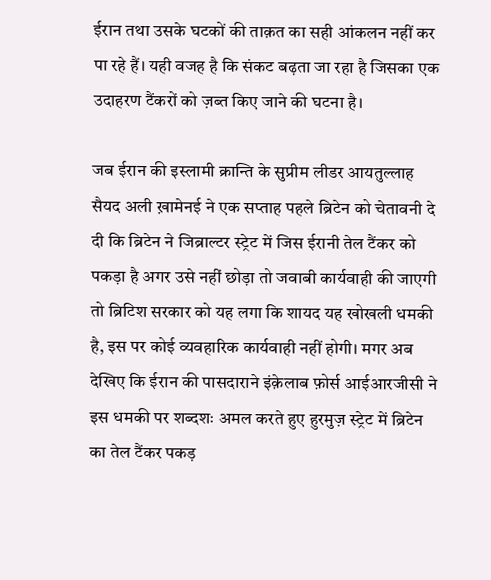ईरान तथा उसके घटकों की ताक़त का सही आंकलन नहीं कर पा रहे हैं। यही वजह है कि संकट बढ़ता जा रहा है जिसका एक उदाहरण टैंकरों को ज़ब्त किए जाने की घटना है।

जब ईरान की इस्लामी क्रान्ति के सुप्रीम लीडर आयतुल्लाह सैयद अली ख़ामेनई ने एक सप्ताह पहले ब्रिटेन को चेतावनी दे दी कि ब्रिटेन ने जिब्राल्टर स्ट्रेट में जिस ईरानी तेल टैंकर को पकड़ा है अगर उसे नहीं छोड़ा तो जवाबी कार्यवाही की जाएगी तो ब्रिटिश सरकार को यह लगा कि शायद यह खोखली धमकी है, इस पर कोई व्यवहारिक कार्यवाही नहीं होगी। मगर अब देखिए कि ईरान की पासदाराने इंक़ेलाब फ़ोर्स आईआरजीसी ने इस धमकी पर शब्दशः अमल करते हुए हुरमुज़ स्ट्रेट में ब्रिटेन का तेल टैंकर पकड़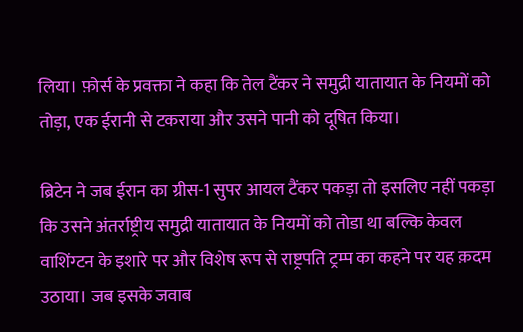लिया। फ़ोर्स के प्रवक्ता ने कहा कि तेल टैंकर ने समुद्री यातायात के नियमों को तोड़ा, एक ईरानी से टकराया और उसने पानी को दूषित किया।

ब्रिटेन ने जब ईरान का ग्रीस-1 सुपर आयल टैंकर पकड़ा तो इसलिए नहीं पकड़ा कि उसने अंतर्राष्ट्रीय समुद्री यातायात के नियमों को तोडा था बल्कि केवल वाशिंग्टन के इशारे पर और विशेष रूप से राष्ट्रपति ट्रम्प का कहने पर यह क़दम उठाया। जब इसके जवाब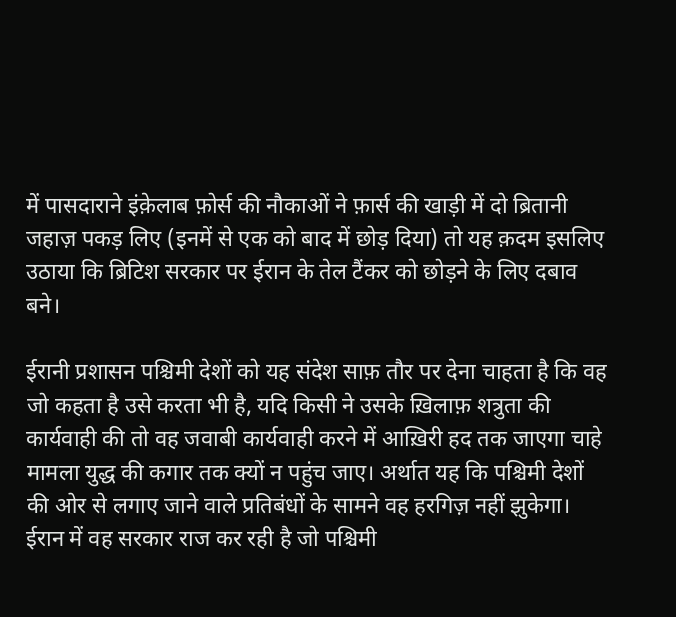में पासदाराने इंक़ेलाब फ़ोर्स की नौकाओं ने फ़ार्स की खाड़ी में दो ब्रितानी जहाज़ पकड़ लिए (इनमें से एक को बाद में छोड़ दिया) तो यह क़दम इसलिए उठाया कि ब्रिटिश सरकार पर ईरान के तेल टैंकर को छोड़ने के लिए दबाव बने।

ईरानी प्रशासन पश्चिमी देशों को यह संदेश साफ़ तौर पर देना चाहता है कि वह जो कहता है उसे करता भी है, यदि किसी ने उसके ख़िलाफ़ शत्रुता की कार्यवाही की तो वह जवाबी कार्यवाही करने में आख़िरी हद तक जाएगा चाहे मामला युद्ध की कगार तक क्यों न पहुंच जाए। अर्थात यह कि पश्चिमी देशों की ओर से लगाए जाने वाले प्रतिबंधों के सामने वह हरगिज़ नहीं झुकेगा। ईरान में वह सरकार राज कर रही है जो पश्चिमी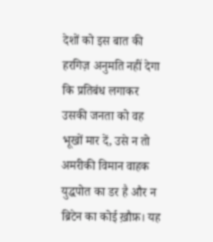देशों को इस बात की हरगिज़ अनुमति नहीं देगा कि प्रतिबंध लगाकर उसकी जनता को वह भूखों मार दें, उसे न तो अमरीकी विमान वाहक युद्धपोत का डर है और न ब्रिटेन का कोई ख़ौफ़। यह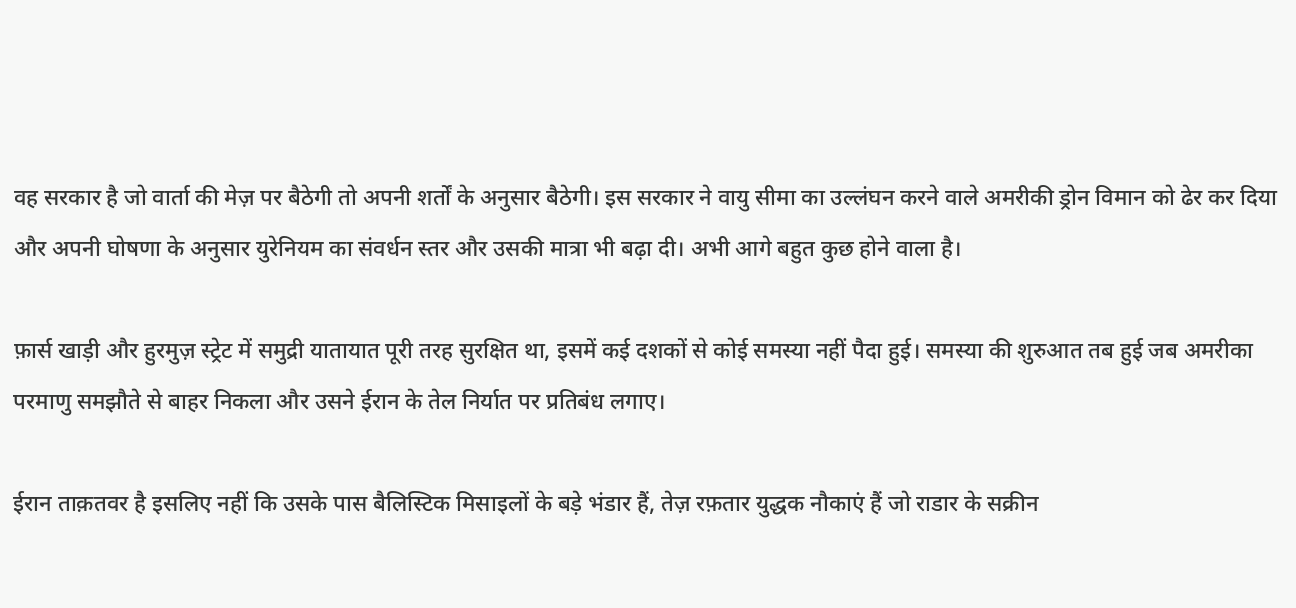वह सरकार है जो वार्ता की मेज़ पर बैठेगी तो अपनी शर्तों के अनुसार बैठेगी। इस सरकार ने वायु सीमा का उल्लंघन करने वाले अमरीकी ड्रोन विमान को ढेर कर दिया और अपनी घोषणा के अनुसार युरेनियम का संवर्धन स्तर और उसकी मात्रा भी बढ़ा दी। अभी आगे बहुत कुछ होने वाला है।

फ़ार्स खाड़ी और हुरमुज़ स्ट्रेट में समुद्री यातायात पूरी तरह सुरक्षित था, इसमें कई दशकों से कोई समस्या नहीं पैदा हुई। समस्या की शुरुआत तब हुई जब अमरीका परमाणु समझौते से बाहर निकला और उसने ईरान के तेल निर्यात पर प्रतिबंध लगाए।

ईरान ताक़तवर है इसलिए नहीं कि उसके पास बैलिस्टिक मिसाइलों के बड़े भंडार हैं, तेज़ रफ़तार युद्धक नौकाएं हैं जो राडार के सक्रीन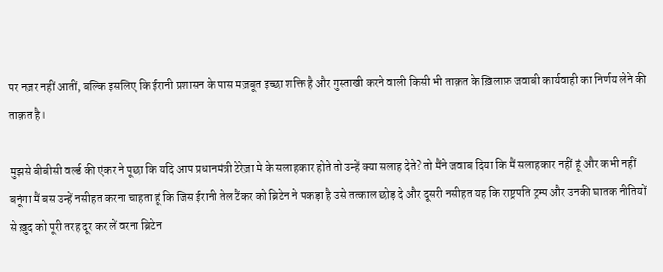पर नज़र नहीं आतीं, बल्कि इसलिए कि ईरानी प्रशासन के पास मज़बूत इच्छा शक्ति है और गुस्ताखी करने वाली किसी भी ताक़त के ख़िलाफ़ जवाबी कार्यवाही का निर्णय लेने की ताक़त है।

मुझसे बीबीसी वर्ल्ड की एंकर ने पूछा कि यदि आप प्रधानमंत्री टेरेज़ा मे के सलाहकार होते तो उन्हें क्या सलाह देते? तो मैंने जवाब दिया कि मैं सलाहकार नहीं हूं और कभी नहीं बनूंगा मैं बस उन्हें नसीहत करना चाहता हूं कि जिस ईरानी तेल टैंकर को ब्रिटेन ने पकड़ा है उसे तत्काल छोड़ दे और दूसरी नसीहत यह कि राष्ट्रपति ट्रम्प और उनकी घातक नीतियों से ख़ुद को पूरी तरह दूर कर लें वरना ब्रिटेन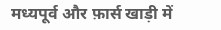मध्यपूर्व और फ़ार्स खाड़ी में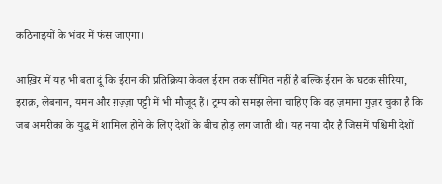कठिनाइयों के भंवर में फंस जाएगा।

आख़िर में यह भी बता दूं कि ईरान की प्रतिक्रिया केवल ईरान तक सीमित नहीं है बल्कि ईरान के घटक सीरिया, इराक़, लेबनान, यमन और ग़ज़्ज़ा पट्टी में भी मौजूद हैं। ट्रम्प को समझ लेना चाहिए कि वह ज़माना गुज़र चुका है कि जब अमरीका के युद्ध में शामिल होने के लिए देशों के बीच होड़ लग जाती थी। यह नया दौर है जिसमें पश्चिमी देशों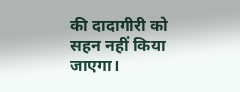की दादागीरी को सहन नहीं किया जाएगा।